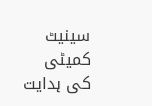سینیٹ کمیٹی کی ہدایت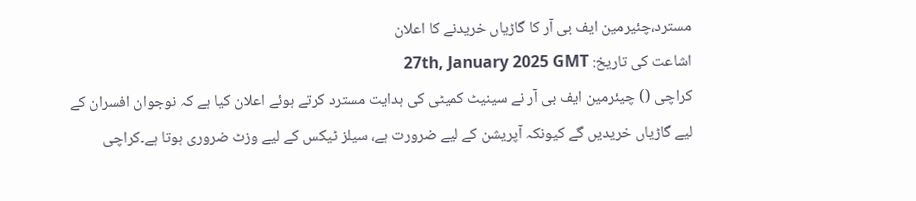مسترد،چئیرمین ایف بی آر کا گاڑیاں خریدنے کا اعلان
اشاعت کی تاریخ: 27th, January 2025 GMT
کراچی () چیئرمین ایف بی آر نے سینیٹ کمیٹی کی ہدایت مسترد کرتے ہوئے اعلان کیا ہے کہ نوجوان افسران کے لیے گاڑیاں خریدیں گے کیونکہ آپریشن کے لیے ضرورت ہے، سیلز ٹیکس کے لیے وزٹ ضروری ہوتا ہے۔کراچی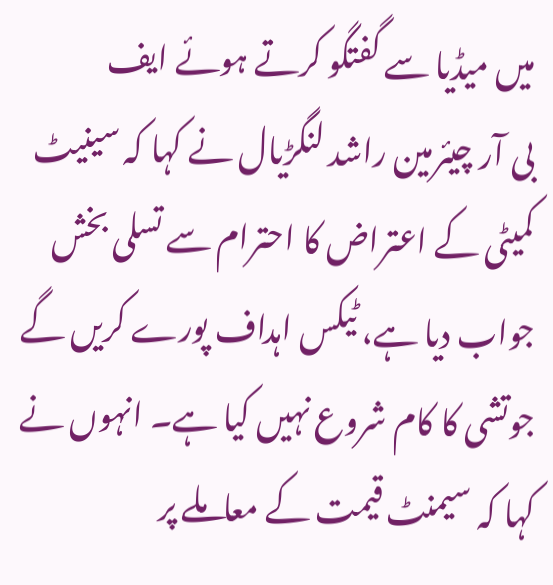میں میڈیا سے گفتگو کرتے ہوئے ایف
بی آر چیئرمین راشد لنگڑیال نے کہا کہ سینیٹ کمیٹی کے اعتراض کا احترام سے تسلی بخش جواب دیا ہے، ٹیکس اہداف پورے کریں گے جوتشی کا کام شروع نہیں کیا ہے۔ انہوں نے کہا کہ سیمنٹ قیمت کے معاملے پر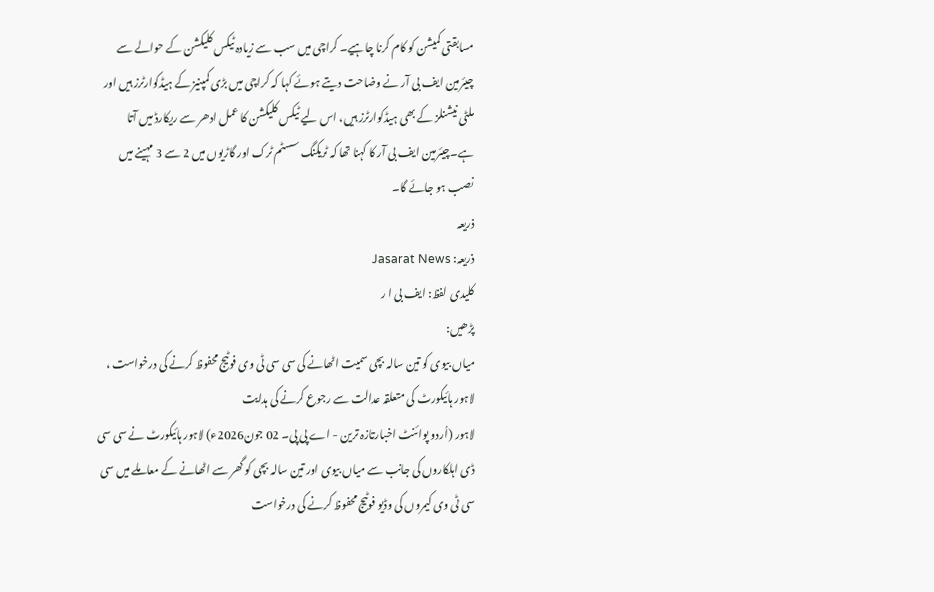مسابقتی کمیشن کو کام کرنا چاہیے۔ کراچی میں سب سے زیادہ ٹیکس کلیکشن کے حوالے سے چیئرمین ایف بی آر نے وضاحت دیتے ہوئے کہا کہ کراچی میں بڑی کمپنیز کے ہیڈکوارٹرز ہیں اور ملٹی نیشنلز کے بھی ہیڈکوارٹرز ہیں، اس لیے ٹیکس کلیکشن کا عمل ادھر سے ریکارڈ میں آتا ہے۔چیئرمین ایف بی آر کا کہنا تھا کہ ٹریکنگ سسٹم ٹرک اور گاڑیوں میں 2 سے 3 مہینے میں نصب ہو جائے گا۔
ذریعہ
ذریعہ: Jasarat News
کلیدی لفظ: ایف بی ا ر
پڑھیں:
میاں بیوی کو تین سالہ بچی سمیت اٹھانے کی سی سی ٹی وی فوٹیج محفوظ کرنے کی درخواست ، لاہور ہائیکورٹ کی متعلقہ عدالت سے رجوع کرنے کی ہدایت
لاہور (اُردو پوائنٹ اخبارتازہ ترین - اے پی پی۔ 02 جون2026ء) لاہور ہائیکورٹ نے سی سی ڈی اہلکاروں کی جانب سے میاں بیوی اور تین سالہ بچی کو گھر سے اٹھانے کے معاملے میں سی سی ٹی وی کیمروں کی وڈیو فوٹیج محفوظ کرنے کی درخواست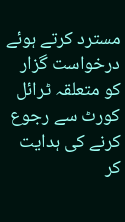مسترد کرتے ہوئے درخواست گزار کو متعلقہ ٹرائل کورٹ سے رجوع کرنے کی ہدایت کر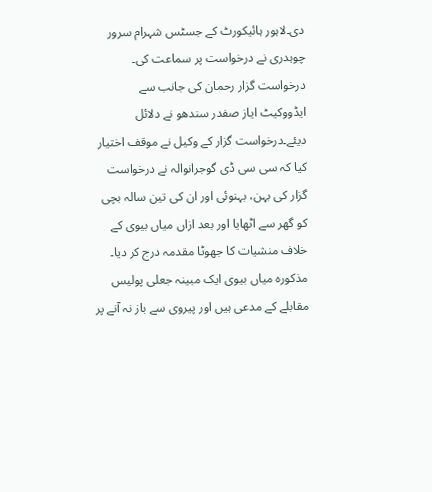دی۔لاہور ہائیکورٹ کے جسٹس شہرام سرور چوہدری نے درخواست پر سماعت کی۔ درخواست گزار رحمان کی جانب سے ایڈووکیٹ ایاز صفدر سندھو نے دلائل دیئے۔درخواست گزار کے وکیل نے موقف اختیار کیا کہ سی سی ڈی گوجرانوالہ نے درخواست گزار کی بہن، بہنوئی اور ان کی تین سالہ بچی کو گھر سے اٹھایا اور بعد ازاں میاں بیوی کے خلاف منشیات کا جھوٹا مقدمہ درج کر دیا۔ مذکورہ میاں بیوی ایک مبینہ جعلی پولیس مقابلے کے مدعی ہیں اور پیروی سے باز نہ آنے پر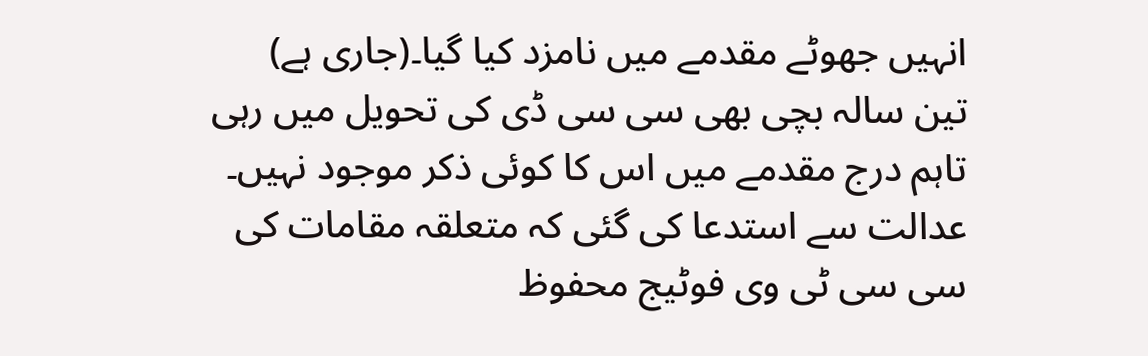انہیں جھوٹے مقدمے میں نامزد کیا گیا۔(جاری ہے)
تین سالہ بچی بھی سی سی ڈی کی تحویل میں رہی تاہم درج مقدمے میں اس کا کوئی ذکر موجود نہیں۔ عدالت سے استدعا کی گئی کہ متعلقہ مقامات کی سی سی ٹی وی فوٹیج محفوظ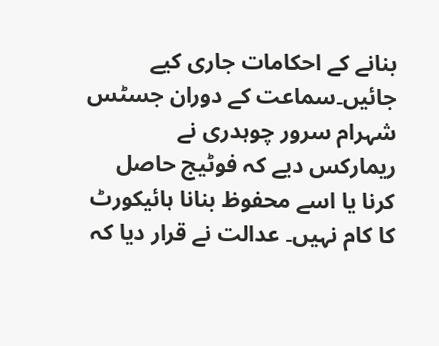بنانے کے احکامات جاری کیے جائیں۔سماعت کے دوران جسٹس شہرام سرور چوہدری نے ریمارکس دیے کہ فوٹیج حاصل کرنا یا اسے محفوظ بنانا ہائیکورٹ کا کام نہیں۔ عدالت نے قرار دیا کہ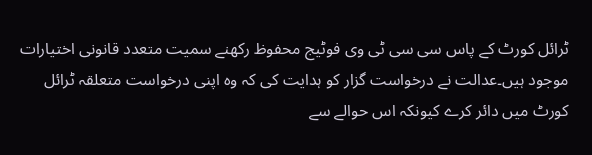ٹرائل کورٹ کے پاس سی سی ٹی وی فوٹیج محفوظ رکھنے سمیت متعدد قانونی اختیارات موجود ہیں۔عدالت نے درخواست گزار کو ہدایت کی کہ وہ اپنی درخواست متعلقہ ٹرائل کورٹ میں دائر کرے کیونکہ اس حوالے سے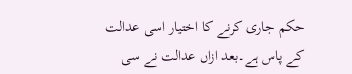حکم جاری کرنے کا اختیار اسی عدالت کے پاس ہے۔بعد ازاں عدالت نے سی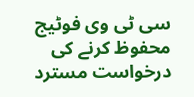سی ٹی وی فوٹیج محفوظ کرنے کی درخواست مسترد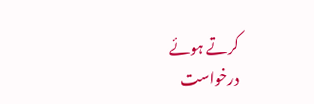کرتے ہوئے درخواست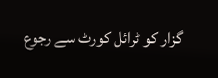گزار کو ٹرائل کورٹ سے رجوع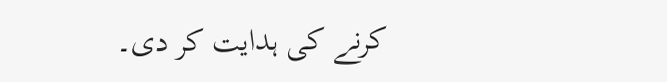کرنے کی ہدایت کر دی۔